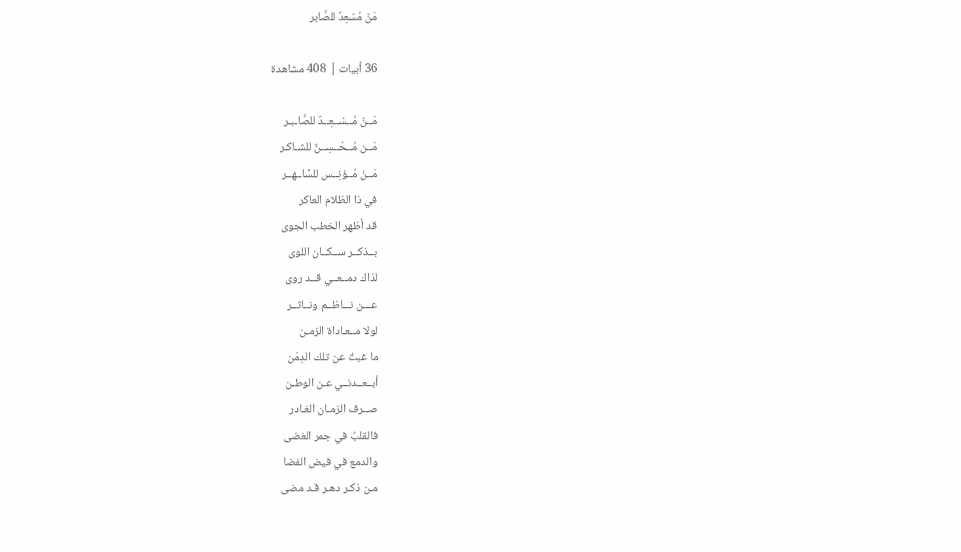مَنْ مُسْعِدٌ للصَّابر

36 أبيات | 408 مشاهدة

مَــنْ مُــسْــعِــدٌ للصَّاـبـر
مَــن مُــحْــسِــنٌ للشـاكـر
مَــنْ مُــؤنِــس للسَّاــهــر
في ذا الظلام العاكر
قد أظهر الخطب الجوى
بــذكــر ســكــان اللوى
لذاك دمــعــي قــد روى
عـــن نـــاظــم ونــاثــر
لولا مــعـاداة الزمـن
ما غبتُ عن تلك الدِمَن
أبــعــدنــي عـن الوطـن
صــرف الزمـان الغـادر
فالقلبُ في جمر الغضى
والدمع في فيض الفضا
مـن ذكـر دهـر قـد مضى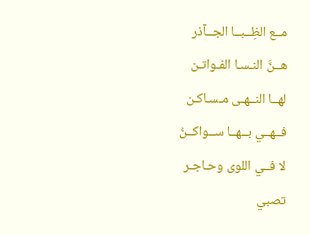مــع الظِــبــا الجــآذر
هــنَّ النـسـا الفـواتـن
لهــا النــهـى مـسـاكـن
فــهــي بــهــا ســواكــنُ
لا فــي اللوى وحـاجـر
تصبي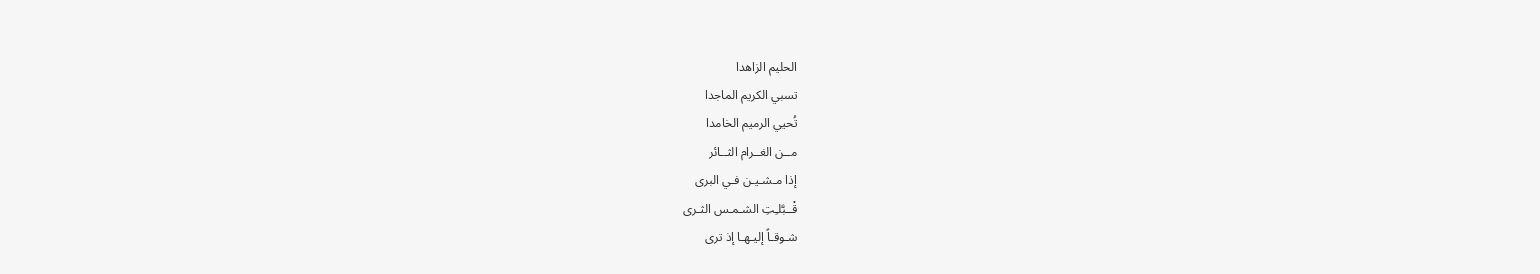الحليم الزاهدا
تسبي الكريم الماجدا
تُحيي الرميم الخامدا
مــن الغــرام الثــائر
إذا مـشـيـن فـي البرى
قْــبَّلـِتِ الشـمـس الثـرى
شـوقـاً إليـهـا إذ ترى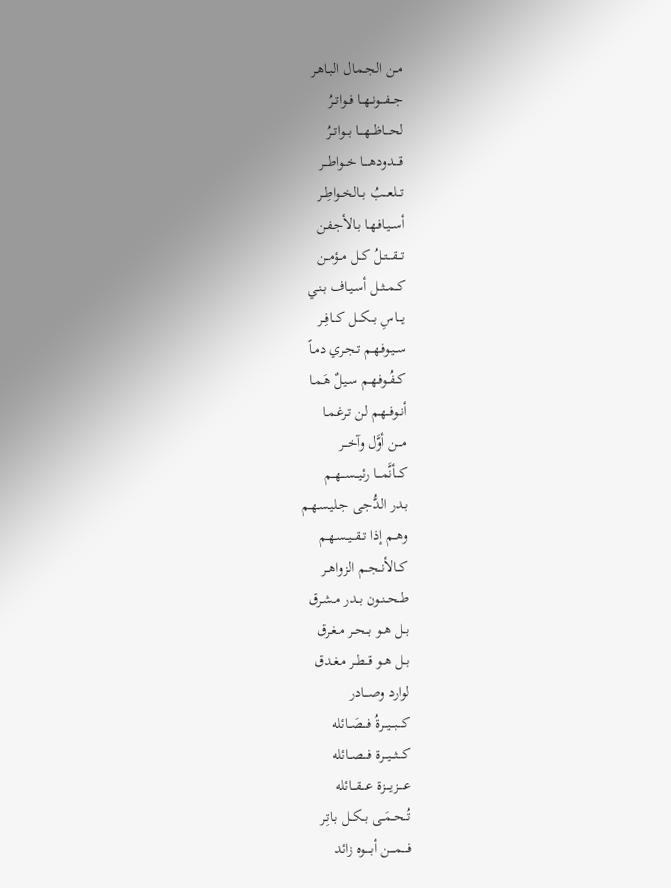مــن الجـمـال البـاهـر
جـــفـــونــهــا فــواتــرُ
لحـــاظـــهـــا بـــواتــرُ
قــــدودهــــا خـــواطـــر
تـــلعـــبُ بــالخــواطِــر
أســيـافـهـا بـالأجـفـن
تـــقـــتــلُ كــل مــؤمــن
كــمــثــل أسـيـاف بـنـي
يـــاسِ بـــكـــل كـــافِــر
ســيـوفـهـم تـجـري دمـاً
كــفُــوفـهـم سـيـلٌ هَـمـا
أنــوفــهـم لن تـرغـمـا
مـــن أوَّل وآخـــر
كـــأنَّمـــا رئيـــســـهــم
بـدر الدُّجـى جـليـسـهـم
وهــم إذا تــقــيــسـهـم
كــالأنــجــم الزواهــر
طــحــنــون بــدر مـشـرق
بــل هــو بــحــر مـغـرق
بــل هــو قــطــر مـغـدق
لوارد وصـــادر
كـــبـــيـــرةُ فـــصَــائله
كـــثـــيـــرة فـــصــائله
عــــزيــــزة عـــقـــائله
تُــحــمَــى بــكــل بـاتِـر
فــــمــــن أبــــوه زائد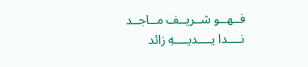فــهــو شــريــف مــاجــد
نــــدا يــــديــــهِ زائد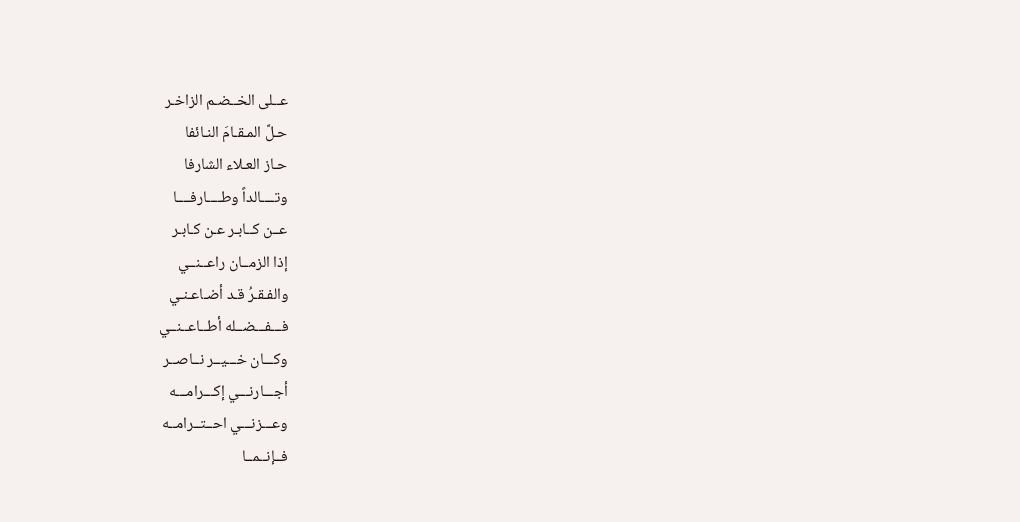عــلى الخــضـم الزاخـر
حـلَّ المـقـامَ النـائفا
حـاز العـلاء الشارفا
وتــــالداً وطــــارفــــا
عــن كــابـر عـن كـابـر
إذا الزمــان راعــنــي
والفـقـرُ قـد أضـاعـنـي
فـــفـــضــله أطــاعــنــي
وكـــان خـــيــر نــاصــر
أجـــارنـــي إكـــرامـــه
وعـــزنـــي احــتــرامــه
فــإنــمــا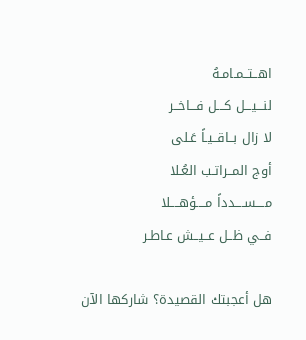اهــتــمـامـهُ
لنـــيـــل كـــل فـــاخــر
لا زال بــاقــيـاً عَـلى
أوج المــراتـب العُـلا
مــــســــدداً مــــؤهــــلا
فــي ظــل عــيــش عـاطـر

هل أعجبتك القصيدة؟ شاركها الآن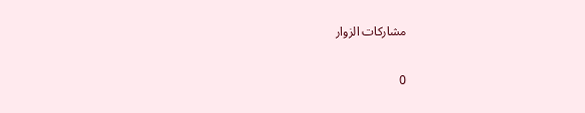مشاركات الزوار

0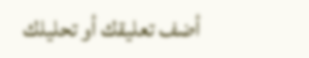أضف تعليقك أو تحليلك